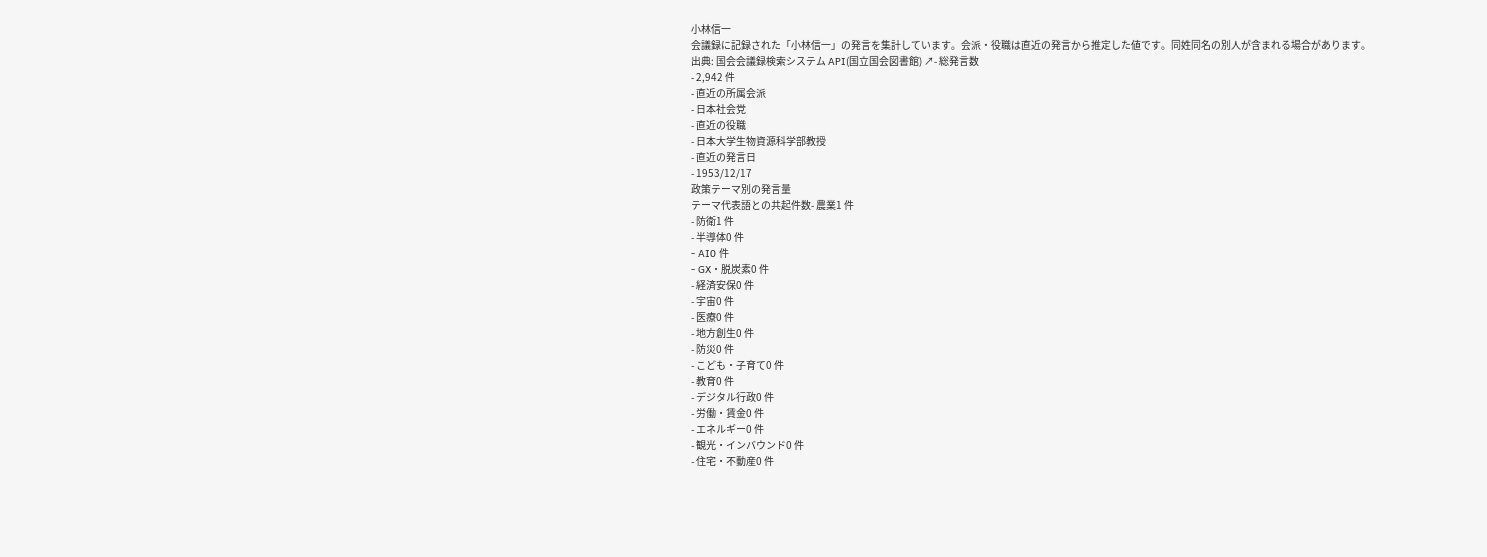小林信一
会議録に記録された「小林信一」の発言を集計しています。会派・役職は直近の発言から推定した値です。同姓同名の別人が含まれる場合があります。
出典: 国会会議録検索システム API(国立国会図書館) ↗- 総発言数
- 2,942 件
- 直近の所属会派
- 日本社会党
- 直近の役職
- 日本大学生物資源科学部教授
- 直近の発言日
- 1953/12/17
政策テーマ別の発言量
テーマ代表語との共起件数- 農業1 件
- 防衛1 件
- 半導体0 件
- AI0 件
- GX・脱炭素0 件
- 経済安保0 件
- 宇宙0 件
- 医療0 件
- 地方創生0 件
- 防災0 件
- こども・子育て0 件
- 教育0 件
- デジタル行政0 件
- 労働・賃金0 件
- エネルギー0 件
- 観光・インバウンド0 件
- 住宅・不動産0 件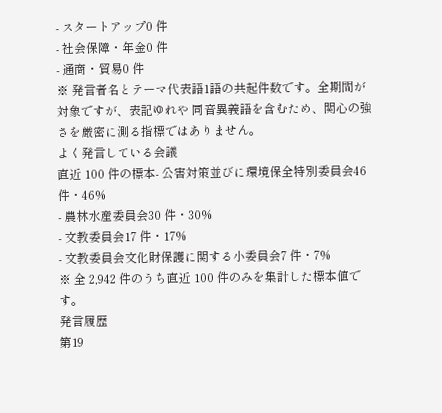- スタートアップ0 件
- 社会保障・年金0 件
- 通商・貿易0 件
※ 発言者名とテーマ代表語1語の共起件数です。全期間が対象ですが、表記ゆれや 同音異義語を含むため、関心の強さを厳密に測る指標ではありません。
よく発言している会議
直近 100 件の標本- 公害対策並びに環境保全特別委員会46 件・46%
- 農林水産委員会30 件・30%
- 文教委員会17 件・17%
- 文教委員会文化財保護に関する小委員会7 件・7%
※ 全 2,942 件のうち直近 100 件のみを集計した標本値です。
発言履歴
第19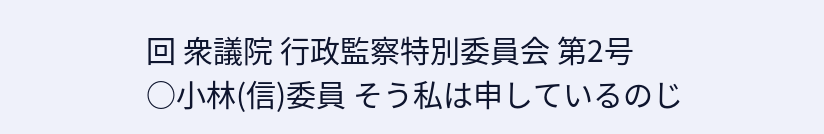回 衆議院 行政監察特別委員会 第2号
○小林(信)委員 そう私は申しているのじ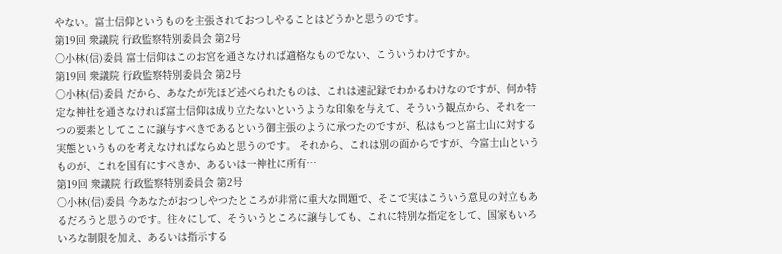やない。富士信仰というものを主張されておつしやることはどうかと思うのです。
第19回 衆議院 行政監察特別委員会 第2号
○小林(信)委員 富士信仰はこのお宮を通さなければ適格なものでない、こういうわけですか。
第19回 衆議院 行政監察特別委員会 第2号
○小林(信)委員 だから、あなたが先ほど述べられたものは、これは速記録でわかるわけなのですが、何か特定な神社を通さなければ富士信仰は成り立たないというような印象を与えて、そういう観点から、それを一つの要素としてここに譲与すべきであるという御主張のように承つたのですが、私はもつと富士山に対する実態というものを考えなければならぬと思うのです。 それから、これは別の面からですが、今富士山というものが、これを国有にすべきか、あるいは一神社に所有…
第19回 衆議院 行政監察特別委員会 第2号
○小林(信)委員 今あなたがおつしやつたところが非常に重大な問題で、そこで実はこういう意見の対立もあるだろうと思うのです。往々にして、そういうところに譲与しても、これに特別な指定をして、国家もいろいろな制限を加え、あるいは指示する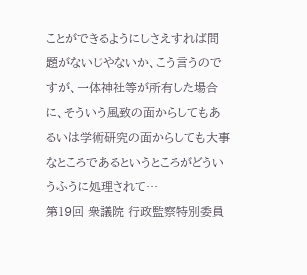ことができるようにしさえすれば問題がないじやないか、こう言うのですが、一体神社等が所有した場合に、そういう風致の面からしてもあるいは学術研究の面からしても大事なところであるというところがどういうふうに処理されて…
第19回 衆議院 行政監察特別委員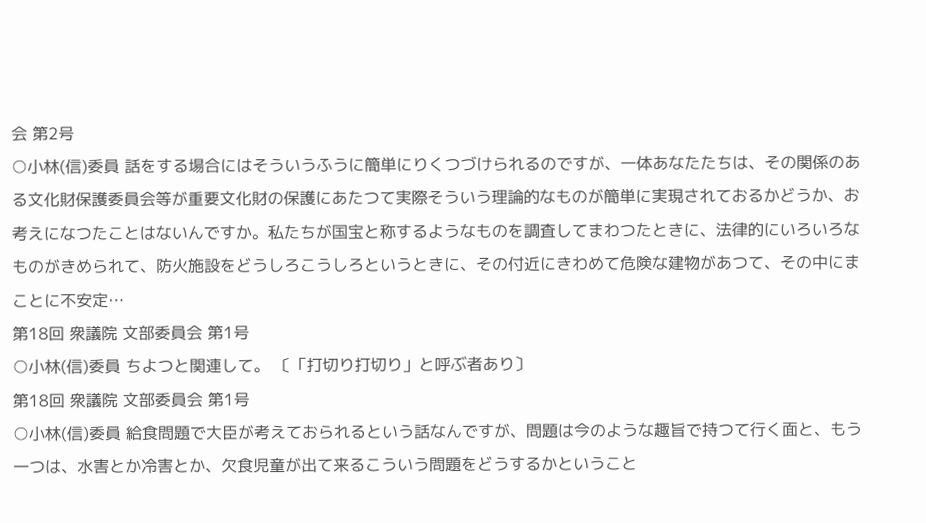会 第2号
○小林(信)委員 話をする場合にはそういうふうに簡単にりくつづけられるのですが、一体あなたたちは、その関係のある文化財保護委員会等が重要文化財の保護にあたつて実際そういう理論的なものが簡単に実現されておるかどうか、お考えになつたことはないんですか。私たちが国宝と称するようなものを調査してまわつたときに、法律的にいろいろなものがきめられて、防火施設をどうしろこうしろというときに、その付近にきわめて危険な建物があつて、その中にまことに不安定…
第18回 衆議院 文部委員会 第1号
○小林(信)委員 ちよつと関連して。 〔「打切り打切り」と呼ぶ者あり〕
第18回 衆議院 文部委員会 第1号
○小林(信)委員 給食問題で大臣が考えておられるという話なんですが、問題は今のような趣旨で持つて行く面と、もう一つは、水害とか冷害とか、欠食児童が出て来るこういう問題をどうするかということ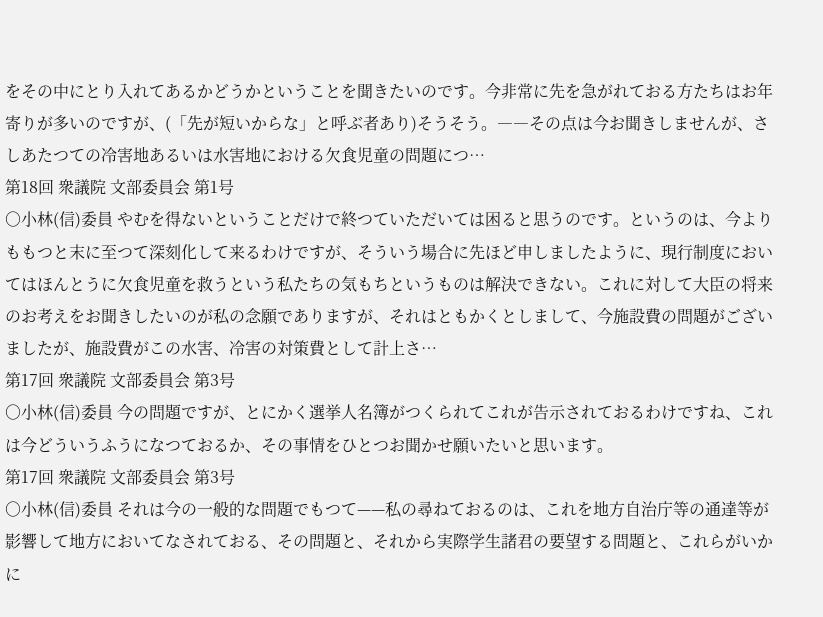をその中にとり入れてあるかどうかということを聞きたいのです。今非常に先を急がれておる方たちはお年寄りが多いのですが、(「先が短いからな」と呼ぶ者あり)そうそう。――その点は今お聞きしませんが、さしあたつての冷害地あるいは水害地における欠食児童の問題につ…
第18回 衆議院 文部委員会 第1号
○小林(信)委員 やむを得ないということだけで終つていただいては困ると思うのです。というのは、今よりももつと末に至つて深刻化して来るわけですが、そういう場合に先ほど申しましたように、現行制度においてはほんとうに欠食児童を救うという私たちの気もちというものは解決できない。これに対して大臣の将来のお考えをお聞きしたいのが私の念願でありますが、それはともかくとしまして、今施設費の問題がございましたが、施設費がこの水害、冷害の対策費として計上さ…
第17回 衆議院 文部委員会 第3号
○小林(信)委員 今の問題ですが、とにかく選挙人名簿がつくられてこれが告示されておるわけですね、これは今どういうふうになつておるか、その事情をひとつお聞かせ願いたいと思います。
第17回 衆議院 文部委員会 第3号
○小林(信)委員 それは今の一般的な問題でもつて——私の尋ねておるのは、これを地方自治庁等の通達等が影響して地方においてなされておる、その問題と、それから実際学生諸君の要望する問題と、これらがいかに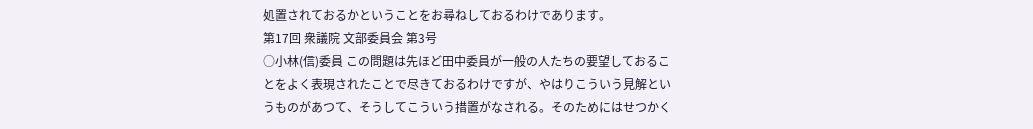処置されておるかということをお尋ねしておるわけであります。
第17回 衆議院 文部委員会 第3号
○小林(信)委員 この問題は先ほど田中委員が一般の人たちの要望しておることをよく表現されたことで尽きておるわけですが、やはりこういう見解というものがあつて、そうしてこういう措置がなされる。そのためにはせつかく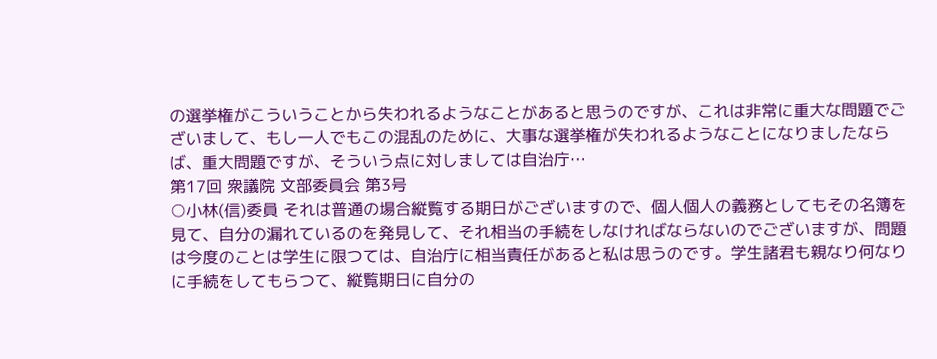の選挙権がこういうことから失われるようなことがあると思うのですが、これは非常に重大な問題でございまして、もし一人でもこの混乱のために、大事な選挙権が失われるようなことになりましたならば、重大問題ですが、そういう点に対しましては自治庁…
第17回 衆議院 文部委員会 第3号
○小林(信)委員 それは普通の場合縦覧する期日がございますので、個人個人の義務としてもその名簿を見て、自分の漏れているのを発見して、それ相当の手続をしなければならないのでございますが、問題は今度のことは学生に限つては、自治庁に相当責任があると私は思うのです。学生諸君も親なり何なりに手続をしてもらつて、縦覧期日に自分の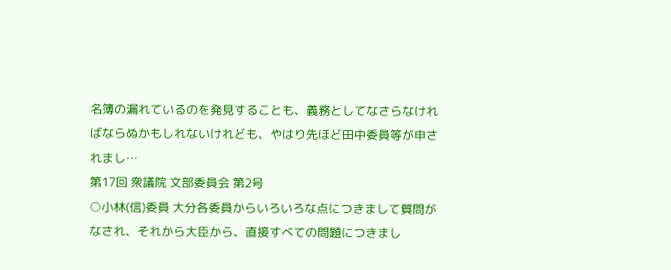名簿の漏れているのを発見することも、義務としてなさらなければならぬかもしれないけれども、やはり先ほど田中委員等が申されまし…
第17回 衆議院 文部委員会 第2号
○小林(信)委員 大分各委員からいろいろな点につきまして質問がなされ、それから大臣から、直接すべての問題につきまし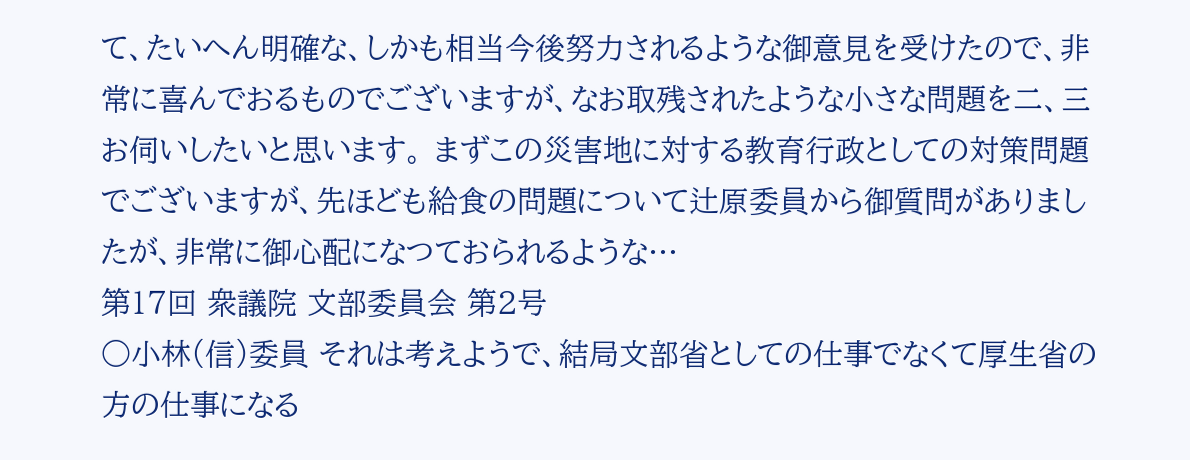て、たいへん明確な、しかも相当今後努力されるような御意見を受けたので、非常に喜んでおるものでございますが、なお取残されたような小さな問題を二、三お伺いしたいと思います。 まずこの災害地に対する教育行政としての対策問題でございますが、先ほども給食の問題について辻原委員から御質問がありましたが、非常に御心配になつておられるような…
第17回 衆議院 文部委員会 第2号
○小林(信)委員 それは考えようで、結局文部省としての仕事でなくて厚生省の方の仕事になる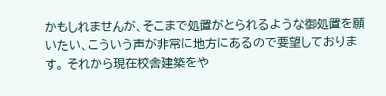かもしれませんが、そこまで処置がとられるような御処置を願いたい、こういう声が非常に地方にあるので要望しております。 それから現在校舎建築をや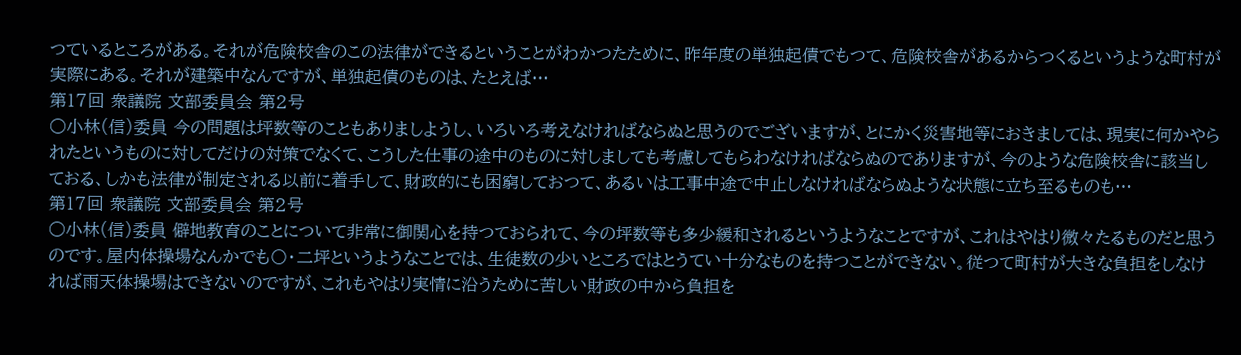つているところがある。それが危険校舎のこの法律ができるということがわかつたために、昨年度の単独起債でもつて、危険校舎があるからつくるというような町村が実際にある。それが建築中なんですが、単独起債のものは、たとえば…
第17回 衆議院 文部委員会 第2号
○小林(信)委員 今の問題は坪数等のこともありましようし、いろいろ考えなければならぬと思うのでございますが、とにかく災害地等におきましては、現実に何かやられたというものに対してだけの対策でなくて、こうした仕事の途中のものに対しましても考慮してもらわなければならぬのでありますが、今のような危険校舎に該当しておる、しかも法律が制定される以前に着手して、財政的にも困窮しておつて、あるいは工事中途で中止しなければならぬような状態に立ち至るものも…
第17回 衆議院 文部委員会 第2号
○小林(信)委員 僻地教育のことについて非常に御関心を持つておられて、今の坪数等も多少緩和されるというようなことですが、これはやはり微々たるものだと思うのです。屋内体操場なんかでも〇・二坪というようなことでは、生徒数の少いところではとうてい十分なものを持つことができない。従つて町村が大きな負担をしなければ雨天体操場はできないのですが、これもやはり実情に沿うために苦しい財政の中から負担を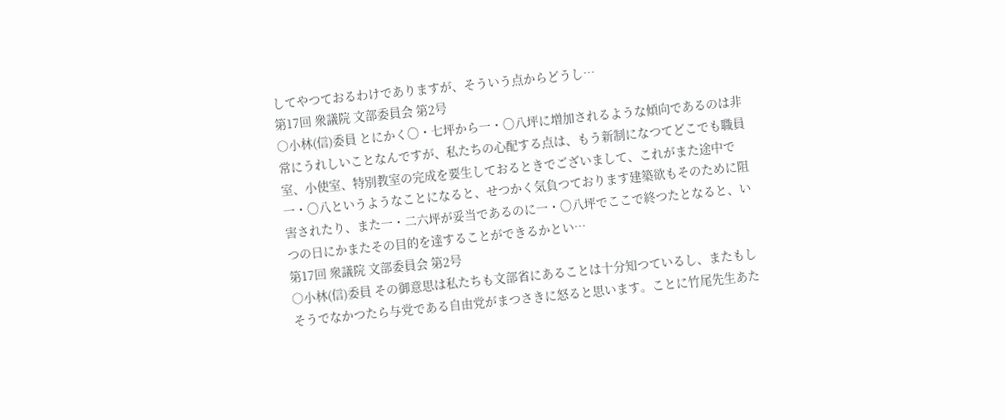してやつておるわけでありますが、そういう点からどうし…
第17回 衆議院 文部委員会 第2号
○小林(信)委員 とにかく〇・七坪から一・〇八坪に増加されるような傾向であるのは非常にうれしいことなんですが、私たちの心配する点は、もう新制になつてどこでも職員室、小使室、特別教室の完成を要生しておるときでございまして、これがまた途中で一・〇八というようなことになると、せつかく気負つております建築欲もそのために阻害されたり、また一・二六坪が妥当であるのに一・〇八坪でここで終つたとなると、いつの日にかまたその目的を達することができるかとい…
第17回 衆議院 文部委員会 第2号
○小林(信)委員 その御意思は私たちも文部省にあることは十分知つているし、またもしそうでなかつたら与党である自由党がまつさきに怒ると思います。ことに竹尾先生あた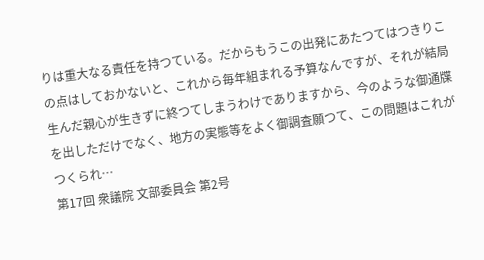りは重大なる責任を持つている。だからもうこの出発にあたつてはつきりこの点はしておかないと、これから毎年組まれる予算なんですが、それが結局生んだ親心が生きずに終つてしまうわけでありますから、今のような御通牒を出しただけでなく、地方の実態等をよく御調査願つて、この問題はこれがつくられ…
第17回 衆議院 文部委員会 第2号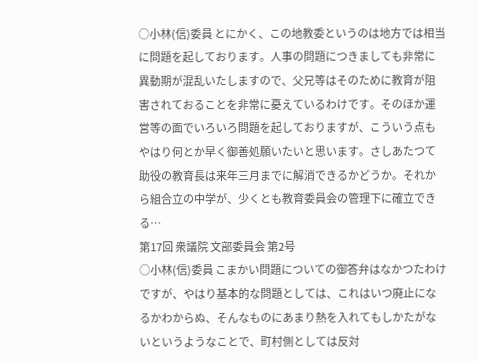○小林(信)委員 とにかく、この地教委というのは地方では相当に問題を起しております。人事の問題につきましても非常に異動期が混乱いたしますので、父兄等はそのために教育が阻害されておることを非常に憂えているわけです。そのほか運営等の面でいろいろ問題を起しておりますが、こういう点もやはり何とか早く御善処願いたいと思います。さしあたつて助役の教育長は来年三月までに解消できるかどうか。それから組合立の中学が、少くとも教育委員会の管理下に確立できる…
第17回 衆議院 文部委員会 第2号
○小林(信)委員 こまかい問題についての御答弁はなかつたわけですが、やはり基本的な問題としては、これはいつ廃止になるかわからぬ、そんなものにあまり熱を入れてもしかたがないというようなことで、町村側としては反対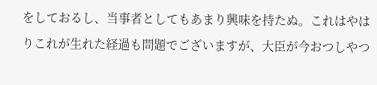をしておるし、当事者としてもあまり興味を持たぬ。これはやはりこれが生れた経過も問題でございますが、大臣が今おつしやつ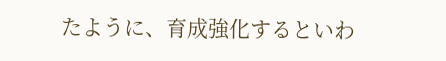たように、育成強化するといわ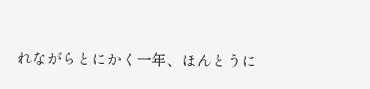れながらとにかく一年、ほんとうに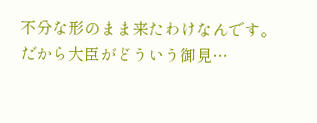不分な形のまま来たわけなんです。だから大臣がどういう御見…